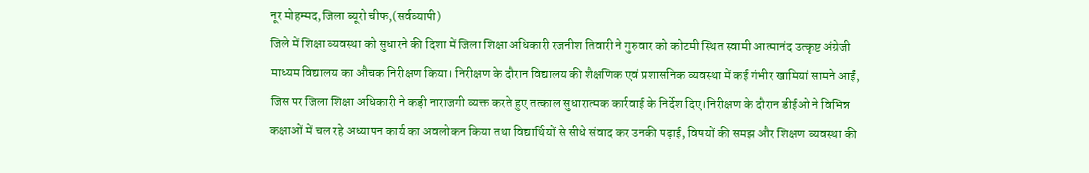नूर मोहम्मद,जिला ब्यूरो चीफ,(सर्वव्यापी)
जिले में शिक्षा व्यवस्था को सुधारने की दिशा में जिला शिक्षा अधिकारी रजनीश तिवारी ने गुरुवार को कोटमी स्थित स्वामी आत्मानंद उत्कृष्ट अंग्रेजी माध्यम विद्यालय का औचक निरीक्षण किया। निरीक्षण के दौरान विद्यालय की शैक्षणिक एवं प्रशासनिक व्यवस्था में कई गंभीर खामियां सामने आईं, जिस पर जिला शिक्षा अधिकारी ने कड़ी नाराजगी व्यक्त करते हुए तत्काल सुधारात्मक कार्रवाई के निर्देश दिए।निरीक्षण के दौरान डीईओ ने विभिन्न कक्षाओं में चल रहे अध्यापन कार्य का अवलोकन किया तथा विद्यार्थियों से सीधे संवाद कर उनकी पढ़ाई, विषयों की समझ और शिक्षण व्यवस्था की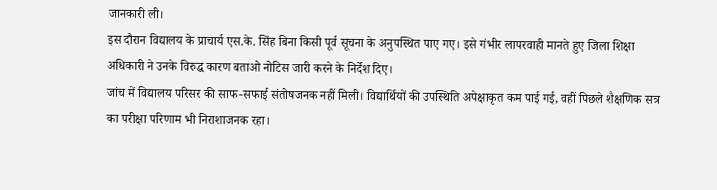जानकारी ली।
इस दौरान विद्यालय के प्राचार्य एस.के. सिंह बिना किसी पूर्व सूचना के अनुपस्थित पाए गए। इसे गंभीर लापरवाही मानते हुए जिला शिक्षा अधिकारी ने उनके विरुद्ध कारण बताओ नोटिस जारी करने के निर्देश दिए।
जांच में विद्यालय परिसर की साफ-सफाई संतोषजनक नहीं मिली। विद्यार्थियों की उपस्थिति अपेक्षाकृत कम पाई गई, वहीं पिछले शैक्षणिक सत्र का परीक्षा परिणाम भी निराशाजनक रहा।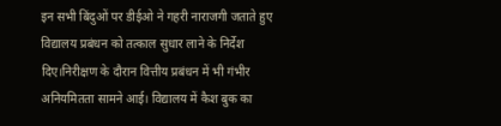इन सभी बिंदुओं पर डीईओ ने गहरी नाराजगी जताते हुए विद्यालय प्रबंधन को तत्काल सुधार लाने के निर्देश दिए।निरीक्षण के दौरान वित्तीय प्रबंधन में भी गंभीर अनियमितता सामने आई। विद्यालय में कैश बुक का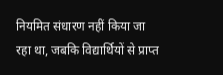नियमित संधारण नहीं किया जा रहा था, जबकि विद्यार्थियों से प्राप्त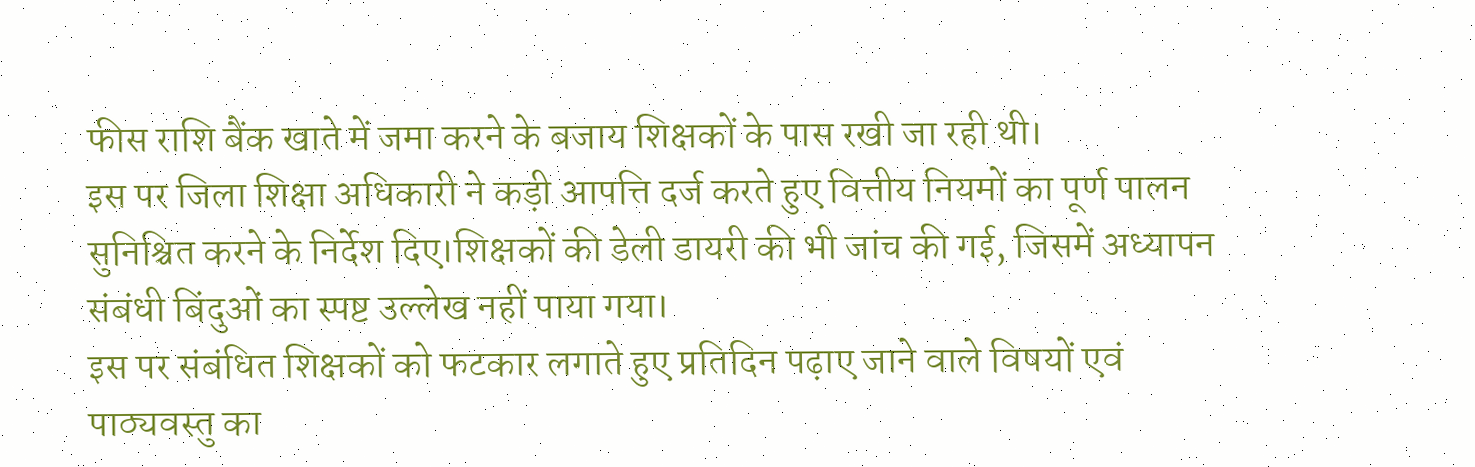फीस राशि बैंक खाते में जमा करने के बजाय शिक्षकों के पास रखी जा रही थी।
इस पर जिला शिक्षा अधिकारी ने कड़ी आपत्ति दर्ज करते हुए वित्तीय नियमों का पूर्ण पालन सुनिश्चित करने के निर्देश दिए।शिक्षकों की डेली डायरी की भी जांच की गई, जिसमें अध्यापन संबंधी बिंदुओं का स्पष्ट उल्लेख नहीं पाया गया।
इस पर संबंधित शिक्षकों को फटकार लगाते हुए प्रतिदिन पढ़ाए जाने वाले विषयों एवं पाठ्यवस्तु का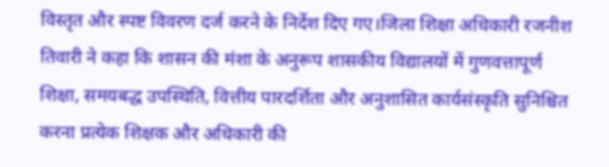विस्तृत और स्पष्ट विवरण दर्ज करने के निर्देश दिए गए।जिला शिक्षा अधिकारी रजनीश तिवारी ने कहा कि शासन की मंशा के अनुरूप शासकीय विद्यालयों में गुणवत्तापूर्ण शिक्षा, समयबद्ध उपस्थिति, वित्तीय पारदर्शिता और अनुशासित कार्यसंस्कृति सुनिश्चित करना प्रत्येक शिक्षक और अधिकारी की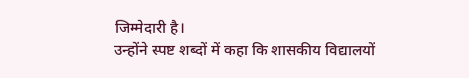जिम्मेदारी है।
उन्होंने स्पष्ट शब्दों में कहा कि शासकीय विद्यालयों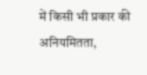में किसी भी प्रकार की अनियमितता,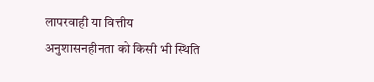लापरवाही या वित्तीय अनुशासनहीनता को किसी भी स्थिति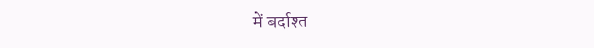में बर्दाश्त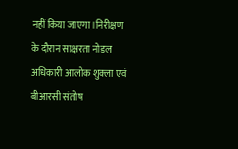नहीं किया जाएगा।निरीक्षण के दौरान साक्षरता नोडल अधिकारी आलोक शुक्ला एवं बीआरसी संतोष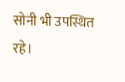सोनी भी उपस्थित रहे।